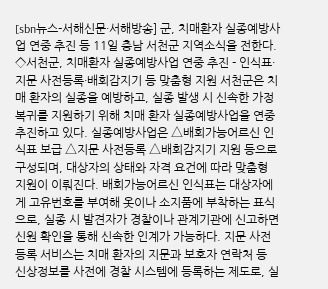[sbn뉴스-서해신문·서해방송] 군, 치매환자 실종예방사업 연중 추진 등 11일 충남 서천군 지역소식을 전한다. ◇서천군, 치매환자 실종예방사업 연중 추진 - 인식표·지문 사전등록·배회감지기 등 맞춤형 지원 서천군은 치매 환자의 실종을 예방하고, 실종 발생 시 신속한 가정 복귀를 지원하기 위해 치매 환자 실종예방사업을 연중 추진하고 있다. 실종예방사업은 △배회가능어르신 인식표 보급 △지문 사전등록 △배회감지기 지원 등으로 구성되며, 대상자의 상태와 자격 요건에 따라 맞춤형 지원이 이뤄진다. 배회가능어르신 인식표는 대상자에게 고유번호를 부여해 옷이나 소지품에 부착하는 표식으로, 실종 시 발견자가 경찰이나 관계기관에 신고하면 신원 확인을 통해 신속한 인계가 가능하다. 지문 사전등록 서비스는 치매 환자의 지문과 보호자 연락처 등 신상정보를 사전에 경찰 시스템에 등록하는 제도로, 실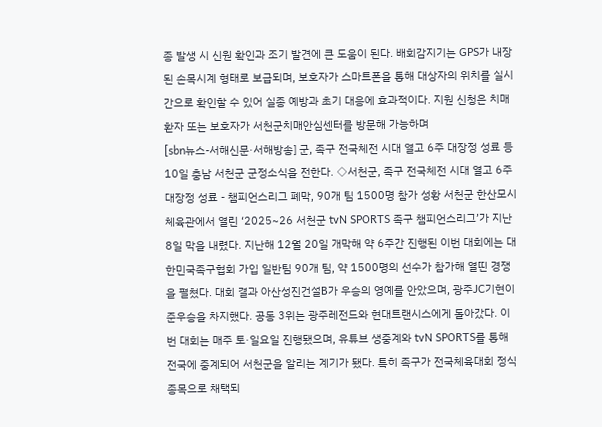종 발생 시 신원 확인과 조기 발견에 큰 도움이 된다. 배회감지기는 GPS가 내장된 손목시계 형태로 보급되며, 보호자가 스마트폰을 통해 대상자의 위치를 실시간으로 확인할 수 있어 실종 예방과 초기 대응에 효과적이다. 지원 신청은 치매 환자 또는 보호자가 서천군치매안심센터를 방문해 가능하며
[sbn뉴스-서해신문·서해방송] 군, 족구 전국체전 시대 열고 6주 대장정 성료 등 10일 충남 서천군 군정소식을 전한다. ◇서천군, 족구 전국체전 시대 열고 6주 대장정 성료 - 챔피언스리그 폐막, 90개 팀 1500명 참가 성황 서천군 한산모시체육관에서 열린 ‘2025~26 서천군 tvN SPORTS 족구 챔피언스리그’가 지난 8일 막을 내렸다. 지난해 12월 20일 개막해 약 6주간 진행된 이번 대회에는 대한민국족구협회 가입 일반팀 90개 팀, 약 1500명의 선수가 참가해 열띤 경쟁을 펼쳤다. 대회 결과 아산성진건설B가 우승의 영예를 안았으며, 광주JC기현이 준우승을 차지했다. 공동 3위는 광주레전드와 현대트랜시스에게 돌아갔다. 이번 대회는 매주 토·일요일 진행됐으며, 유튜브 생중계와 tvN SPORTS를 통해 전국에 중계되어 서천군을 알리는 계기가 됐다. 특히 족구가 전국체육대회 정식 종목으로 채택되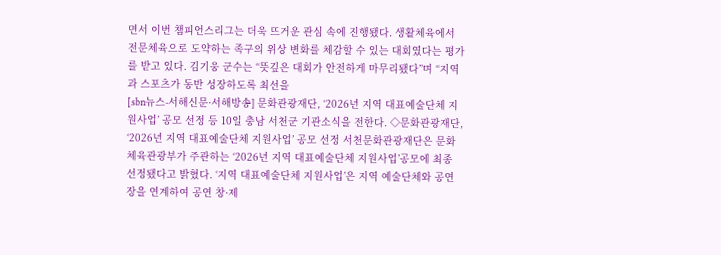면서 이번 챔피언스리그는 더욱 뜨거운 관심 속에 진행됐다. 생활체육에서 전문체육으로 도약하는 족구의 위상 변화를 체감할 수 있는 대회였다는 평가를 받고 있다. 김기웅 군수는 “뜻깊은 대회가 안전하게 마무리됐다”며 “지역과 스포츠가 동반 성장하도록 최선을
[sbn뉴스-서해신문·서해방송] 문화관광재단, ‘2026년 지역 대표예술단체 지원사업’ 공모 선정 등 10일 충남 서천군 기관소식을 전한다. ◇문화관광재단, ‘2026년 지역 대표예술단체 지원사업’ 공모 선정 서천문화관광재단은 문화체육관광부가 주관하는 ‘2026년 지역 대표예술단체 지원사업’공모에 최종 선정됐다고 밝혔다. ‘지역 대표예술단체 지원사업’은 지역 예술단체와 공연장을 연계하여 공연 창·제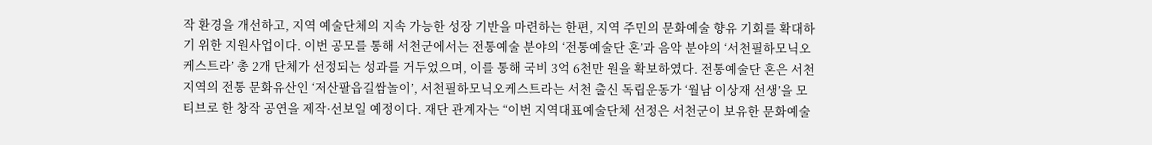작 환경을 개선하고, 지역 예술단체의 지속 가능한 성장 기반을 마련하는 한편, 지역 주민의 문화예술 향유 기회를 확대하기 위한 지원사업이다. 이번 공모를 통해 서천군에서는 전통예술 분야의 ‘전통예술단 혼’과 음악 분야의 ‘서천필하모닉오케스트라’ 총 2개 단체가 선정되는 성과를 거두었으며, 이를 통해 국비 3억 6천만 원을 확보하였다. 전통예술단 혼은 서천 지역의 전통 문화유산인 ‘저산팔읍길쌈놀이’, 서천필하모닉오케스트라는 서천 출신 독립운동가 ‘월남 이상재 선생’을 모티브로 한 창작 공연을 제작·선보일 예정이다. 재단 관계자는 “이번 지역대표예술단체 선정은 서천군이 보유한 문화예술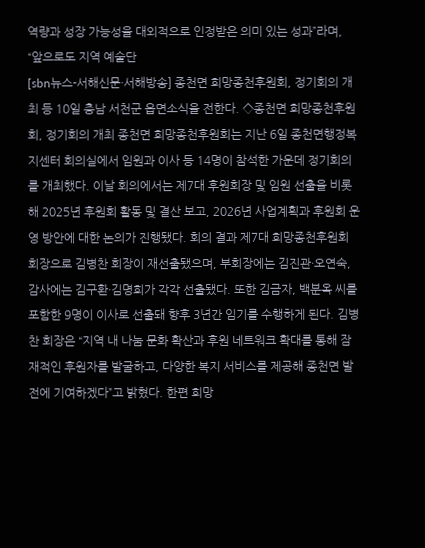역량과 성장 가능성을 대외적으로 인정받은 의미 있는 성과”라며, “앞으로도 지역 예술단
[sbn뉴스-서해신문·서해방송] 종천면 희망종천후원회, 정기회의 개최 등 10일 충남 서천군 읍면소식을 전한다. ◇종천면 희망종천후원회, 정기회의 개최 종천면 희망종천후원회는 지난 6일 종천면행정복지센터 회의실에서 임원과 이사 등 14명이 참석한 가운데 정기회의를 개최했다. 이날 회의에서는 제7대 후원회장 및 임원 선출을 비롯해 2025년 후원회 활동 및 결산 보고, 2026년 사업계획과 후원회 운영 방안에 대한 논의가 진행됐다. 회의 결과 제7대 희망종천후원회 회장으로 김병찬 회장이 재선출됐으며, 부회장에는 김진관·오연숙, 감사에는 김구환·김명희가 각각 선출됐다. 또한 김금자, 백분옥 씨를 포함한 9명이 이사로 선출돼 향후 3년간 임기를 수행하게 된다. 김병찬 회장은 “지역 내 나눔 문화 확산과 후원 네트워크 확대를 통해 잠재적인 후원자를 발굴하고, 다양한 복지 서비스를 제공해 종천면 발전에 기여하겠다”고 밝혔다. 한편 희망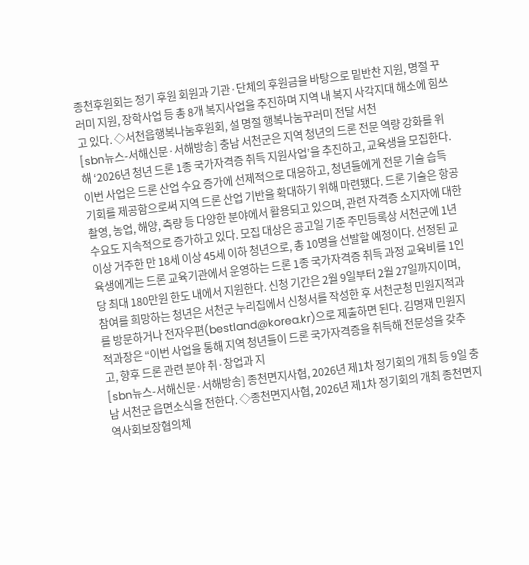종천후원회는 정기 후원 회원과 기관·단체의 후원금을 바탕으로 밑반찬 지원, 명절 꾸러미 지원, 장학사업 등 총 8개 복지사업을 추진하며 지역 내 복지 사각지대 해소에 힘쓰고 있다. ◇서천읍행복나눔후원회, 설 명절 행복나눔꾸러미 전달 서천
[sbn뉴스-서해신문·서해방송] 충남 서천군은 지역 청년의 드론 전문 역량 강화를 위해 ‘2026년 청년 드론 1종 국가자격증 취득 지원사업’을 추진하고, 교육생을 모집한다. 이번 사업은 드론 산업 수요 증가에 선제적으로 대응하고, 청년들에게 전문 기술 습득 기회를 제공함으로써 지역 드론 산업 기반을 확대하기 위해 마련됐다. 드론 기술은 항공 촬영, 농업, 해양, 측량 등 다양한 분야에서 활용되고 있으며, 관련 자격증 소지자에 대한 수요도 지속적으로 증가하고 있다. 모집 대상은 공고일 기준 주민등록상 서천군에 1년 이상 거주한 만 18세 이상 45세 이하 청년으로, 총 10명을 선발할 예정이다. 선정된 교육생에게는 드론 교육기관에서 운영하는 드론 1종 국가자격증 취득 과정 교육비를 1인당 최대 180만원 한도 내에서 지원한다. 신청 기간은 2월 9일부터 2월 27일까지이며, 참여를 희망하는 청년은 서천군 누리집에서 신청서를 작성한 후 서천군청 민원지적과를 방문하거나 전자우편(bestland@korea.kr)으로 제출하면 된다. 김명재 민원지적과장은 “이번 사업을 통해 지역 청년들이 드론 국가자격증을 취득해 전문성을 갖추고, 향후 드론 관련 분야 취·창업과 지
[sbn뉴스-서해신문·서해방송] 종천면지사협, 2026년 제1차 정기회의 개최 등 9일 충남 서천군 읍면소식을 전한다. ◇종천면지사협, 2026년 제1차 정기회의 개최 종천면지역사회보장협의체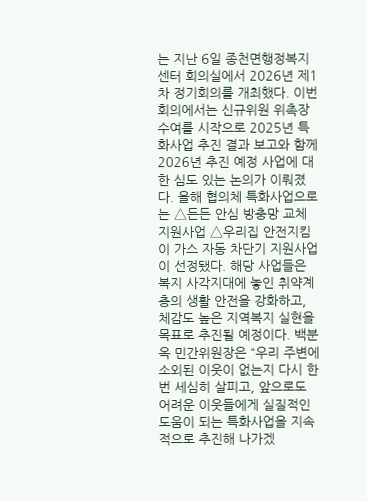는 지난 6일 종천면행정복지센터 회의실에서 2026년 제1차 정기회의를 개최했다. 이번 회의에서는 신규위원 위촉장 수여를 시작으로 2025년 특화사업 추진 결과 보고와 함께 2026년 추진 예정 사업에 대한 심도 있는 논의가 이뤄졌다. 올해 협의체 특화사업으로는 △든든 안심 방충망 교체 지원사업 △우리집 안전지킴이 가스 자동 차단기 지원사업이 선정됐다. 해당 사업들은 복지 사각지대에 놓인 취약계층의 생활 안전을 강화하고, 체감도 높은 지역복지 실현을 목표로 추진될 예정이다. 백분옥 민간위원장은 “우리 주변에 소외된 이웃이 없는지 다시 한번 세심히 살피고, 앞으로도 어려운 이웃들에게 실질적인 도움이 되는 특화사업을 지속적으로 추진해 나가겠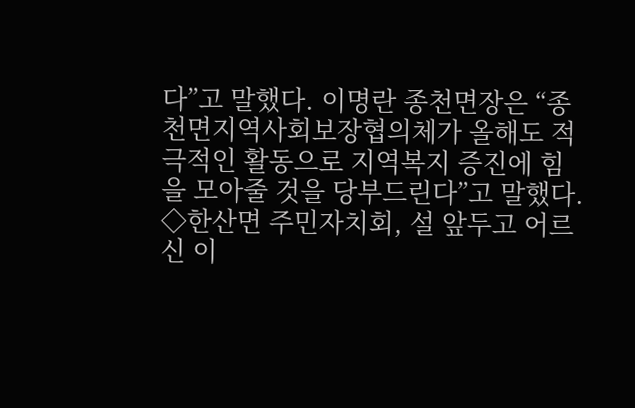다”고 말했다. 이명란 종천면장은 “종천면지역사회보장협의체가 올해도 적극적인 활동으로 지역복지 증진에 힘을 모아줄 것을 당부드린다”고 말했다. ◇한산면 주민자치회, 설 앞두고 어르신 이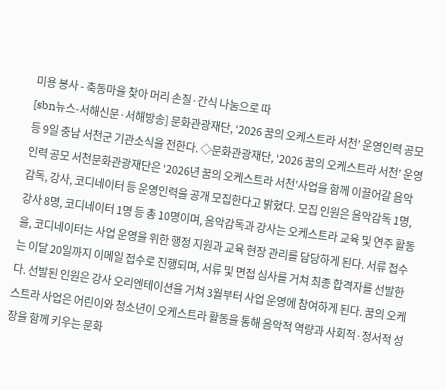미용 봉사 - 축동마을 찾아 머리 손질·간식 나눔으로 따
[sbn뉴스-서해신문·서해방송] 문화관광재단, ‘2026 꿈의 오케스트라 서천’ 운영인력 공모 등 9일 충남 서천군 기관소식을 전한다. ◇문화관광재단, ‘2026 꿈의 오케스트라 서천’ 운영인력 공모 서천문화관광재단은 ‘2026년 꿈의 오케스트라 서천’사업을 함께 이끌어갈 음악감독, 강사, 코디네이터 등 운영인력을 공개 모집한다고 밝혔다. 모집 인원은 음악감독 1명, 강사 8명, 코디네이터 1명 등 총 10명이며, 음악감독과 강사는 오케스트라 교육 및 연주 활동을, 코디네이터는 사업 운영을 위한 행정 지원과 교육 현장 관리를 담당하게 된다. 서류 접수는 이달 20일까지 이메일 접수로 진행되며, 서류 및 면접 심사를 거쳐 최종 합격자를 선발한다. 선발된 인원은 강사 오리엔테이션을 거쳐 3월부터 사업 운영에 참여하게 된다. 꿈의 오케스트라 사업은 어린이와 청소년이 오케스트라 활동을 통해 음악적 역량과 사회적·정서적 성장을 함께 키우는 문화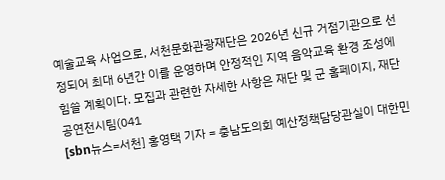예술교육 사업으로, 서천문화관광재단은 2026년 신규 거점기관으로 선정되어 최대 6년간 이를 운영하며 안정적인 지역 음악교육 환경 조성에 힘쓸 계획이다. 모집과 관련한 자세한 사항은 재단 및 군 홈페이지, 재단 공연전시팀(041
[sbn뉴스=서천] 홍영택 기자 = 충남도의회 예산정책담당관실이 대한민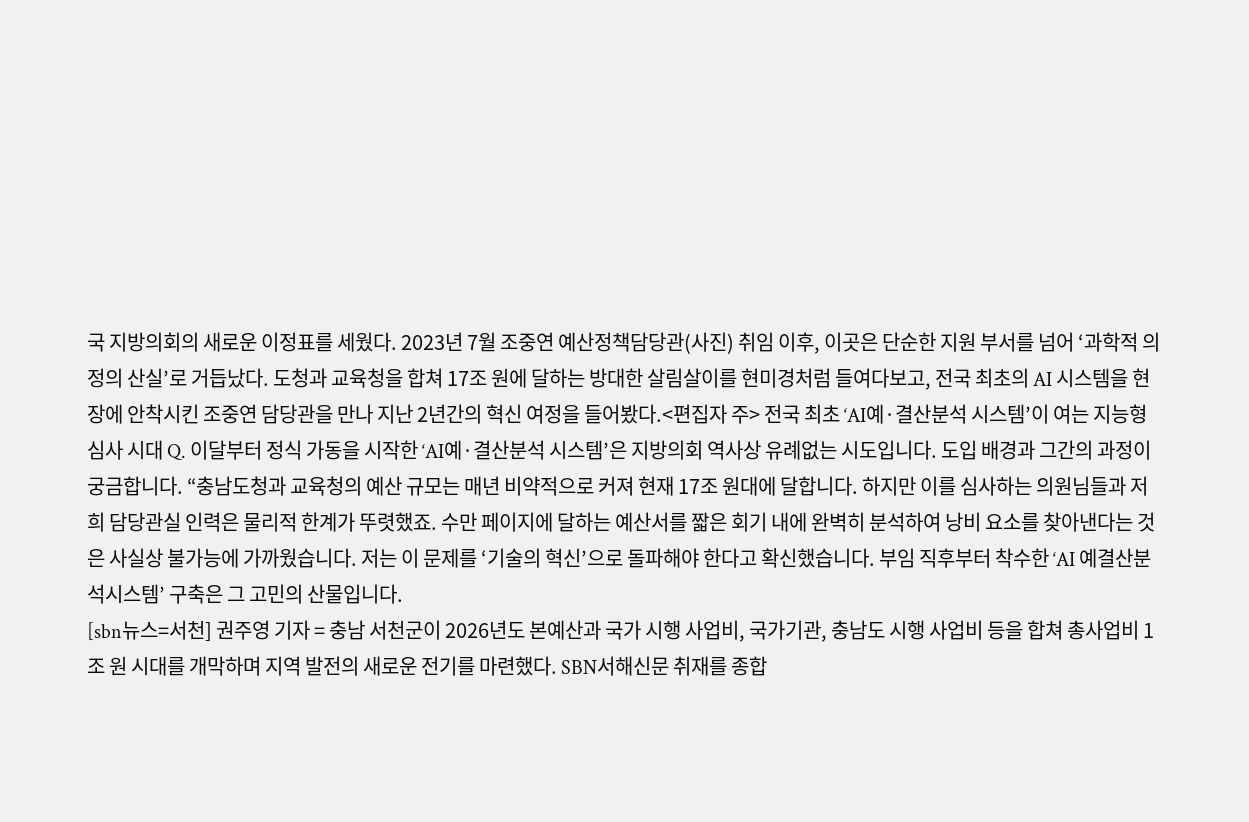국 지방의회의 새로운 이정표를 세웠다. 2023년 7월 조중연 예산정책담당관(사진) 취임 이후, 이곳은 단순한 지원 부서를 넘어 ‘과학적 의정의 산실’로 거듭났다. 도청과 교육청을 합쳐 17조 원에 달하는 방대한 살림살이를 현미경처럼 들여다보고, 전국 최초의 AI 시스템을 현장에 안착시킨 조중연 담당관을 만나 지난 2년간의 혁신 여정을 들어봤다.<편집자 주> 전국 최초 ‘AI예·결산분석 시스템’이 여는 지능형 심사 시대 Q. 이달부터 정식 가동을 시작한 ‘AI예·결산분석 시스템’은 지방의회 역사상 유례없는 시도입니다. 도입 배경과 그간의 과정이 궁금합니다. “충남도청과 교육청의 예산 규모는 매년 비약적으로 커져 현재 17조 원대에 달합니다. 하지만 이를 심사하는 의원님들과 저희 담당관실 인력은 물리적 한계가 뚜렷했죠. 수만 페이지에 달하는 예산서를 짧은 회기 내에 완벽히 분석하여 낭비 요소를 찾아낸다는 것은 사실상 불가능에 가까웠습니다. 저는 이 문제를 ‘기술의 혁신’으로 돌파해야 한다고 확신했습니다. 부임 직후부터 착수한 ‘AI 예결산분석시스템’ 구축은 그 고민의 산물입니다.
[sbn뉴스=서천] 권주영 기자 = 충남 서천군이 2026년도 본예산과 국가 시행 사업비, 국가기관, 충남도 시행 사업비 등을 합쳐 총사업비 1조 원 시대를 개막하며 지역 발전의 새로운 전기를 마련했다. SBN서해신문 취재를 종합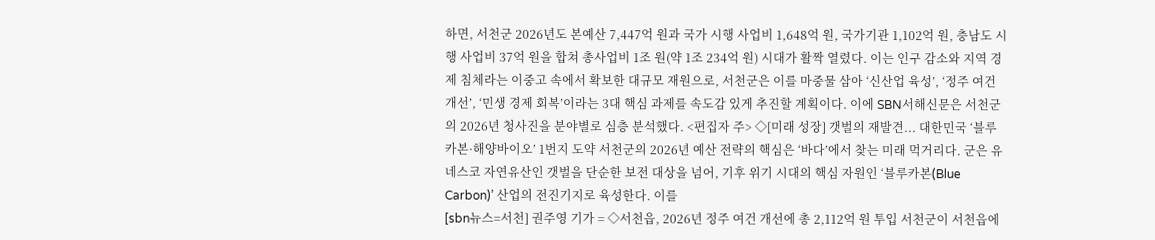하면, 서천군 2026년도 본예산 7,447억 원과 국가 시행 사업비 1,648억 원, 국가기관 1,102억 원, 충남도 시행 사업비 37억 원을 합쳐 총사업비 1조 원(약 1조 234억 원) 시대가 활짝 열렸다. 이는 인구 감소와 지역 경제 침체라는 이중고 속에서 확보한 대규모 재원으로, 서천군은 이를 마중물 삼아 ‘신산업 육성’, ‘정주 여건 개선’, ‘민생 경제 회복’이라는 3대 핵심 과제를 속도감 있게 추진할 계획이다. 이에 SBN서해신문은 서천군의 2026년 청사진을 분야별로 심층 분석했다. <편집자 주> ◇[미래 성장] 갯벌의 재발견... 대한민국 ‘블루카본·해양바이오’ 1번지 도약 서천군의 2026년 예산 전략의 핵심은 ‘바다’에서 찾는 미래 먹거리다. 군은 유네스코 자연유산인 갯벌을 단순한 보전 대상을 넘어, 기후 위기 시대의 핵심 자원인 ‘블루카본(Blue Carbon)’ 산업의 전진기지로 육성한다. 이를
[sbn뉴스=서천] 권주영 기가 = ◇서천읍, 2026년 정주 여건 개선에 총 2,112억 원 투입 서천군이 서천읍에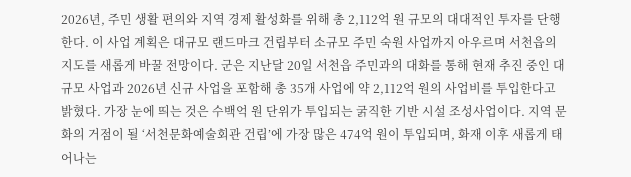2026년, 주민 생활 편의와 지역 경제 활성화를 위해 총 2,112억 원 규모의 대대적인 투자를 단행한다. 이 사업 계획은 대규모 랜드마크 건립부터 소규모 주민 숙원 사업까지 아우르며 서천읍의 지도를 새롭게 바꿀 전망이다. 군은 지난달 20일 서천읍 주민과의 대화를 통해 현재 추진 중인 대규모 사업과 2026년 신규 사업을 포함해 총 35개 사업에 약 2,112억 원의 사업비를 투입한다고 밝혔다. 가장 눈에 띄는 것은 수백억 원 단위가 투입되는 굵직한 기반 시설 조성사업이다. 지역 문화의 거점이 될 ‘서천문화예술회관 건립’에 가장 많은 474억 원이 투입되며, 화재 이후 새롭게 태어나는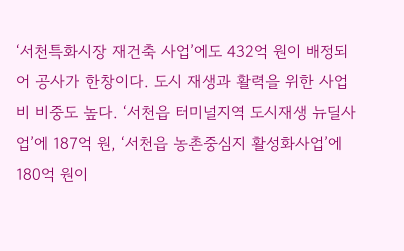‘서천특화시장 재건축 사업’에도 432억 원이 배정되어 공사가 한창이다. 도시 재생과 활력을 위한 사업비 비중도 높다. ‘서천읍 터미널지역 도시재생 뉴딜사업’에 187억 원, ‘서천읍 농촌중심지 활성화사업’에 180억 원이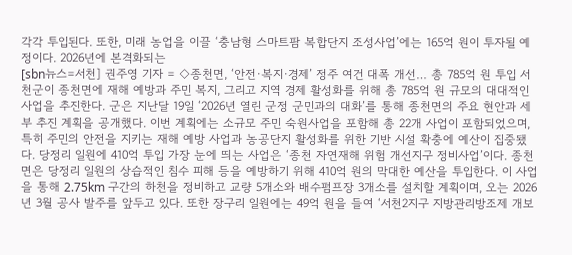각각 투입된다. 또한, 미래 농업을 이끌 ‘충남형 스마트팜 복합단지 조성사업’에는 165억 원이 투자될 예정이다. 2026년에 본격화되는
[sbn뉴스=서천] 권주영 기자 = ◇종천면, ‘안전·복지·경제’ 정주 여건 대폭 개선… 총 785억 원 투입 서천군이 종천면에 재해 예방과 주민 복지, 그리고 지역 경제 활성화를 위해 총 785억 원 규모의 대대적인 사업을 추진한다. 군은 지난달 19일 ‘2026년 열린 군정 군민과의 대화’를 통해 종천면의 주요 현안과 세부 추진 계획을 공개했다. 이번 계획에는 소규모 주민 숙원사업을 포함해 총 22개 사업이 포함되었으며, 특히 주민의 안전을 지키는 재해 예방 사업과 농공단지 활성화를 위한 기반 시설 확충에 예산이 집중됐다. 당정리 일원에 410억 투입 가장 눈에 띄는 사업은 ‘종천 자연재해 위험 개선지구 정비사업’이다. 종천면은 당정리 일원의 상습적인 침수 피해 등을 예방하기 위해 410억 원의 막대한 예산을 투입한다. 이 사업을 통해 2.75km 구간의 하천을 정비하고 교량 5개소와 배수펌프장 3개소를 설치할 계획이며, 오는 2026년 3월 공사 발주를 앞두고 있다. 또한 장구리 일원에는 49억 원을 들여 ‘서천2지구 지방관리방조제 개보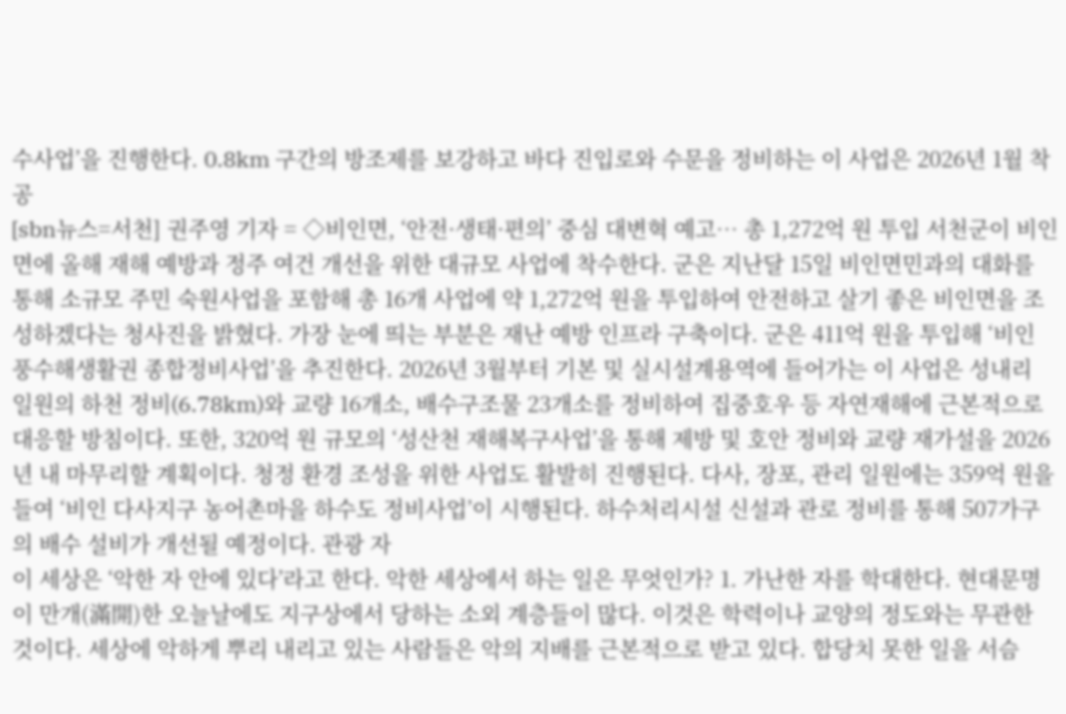수사업’을 진행한다. 0.8km 구간의 방조제를 보강하고 바다 진입로와 수문을 정비하는 이 사업은 2026년 1월 착공
[sbn뉴스=서천] 권주영 기자 = ◇비인면, ‘안전·생태·편의’ 중심 대변혁 예고… 총 1,272억 원 투입 서천군이 비인면에 올해 재해 예방과 정주 여건 개선을 위한 대규모 사업에 착수한다. 군은 지난달 15일 비인면민과의 대화를 통해 소규모 주민 숙원사업을 포함해 총 16개 사업에 약 1,272억 원을 투입하여 안전하고 살기 좋은 비인면을 조성하겠다는 청사진을 밝혔다. 가장 눈에 띄는 부분은 재난 예방 인프라 구축이다. 군은 411억 원을 투입해 ‘비인 풍수해생활권 종합정비사업’을 추진한다. 2026년 3월부터 기본 및 실시설계용역에 들어가는 이 사업은 성내리 일원의 하천 정비(6.78km)와 교량 16개소, 배수구조물 23개소를 정비하여 집중호우 등 자연재해에 근본적으로 대응할 방침이다. 또한, 320억 원 규모의 ‘성산천 재해복구사업’을 통해 제방 및 호안 정비와 교량 재가설을 2026년 내 마무리할 계획이다. 청정 환경 조성을 위한 사업도 활발히 진행된다. 다사, 장포, 관리 일원에는 359억 원을 들여 ‘비인 다사지구 농어촌마을 하수도 정비사업’이 시행된다. 하수처리시설 신설과 관로 정비를 통해 507가구의 배수 설비가 개선될 예정이다. 관광 자
이 세상은 ‘악한 자 안에 있다’라고 한다. 악한 세상에서 하는 일은 무엇인가? 1. 가난한 자를 학대한다. 현대문명이 만개(滿開)한 오늘날에도 지구상에서 당하는 소외 계층들이 많다. 이것은 학력이나 교양의 정도와는 무관한 것이다. 세상에 악하게 뿌리 내리고 있는 사람들은 악의 지배를 근본적으로 받고 있다. 합당치 못한 일을 서슴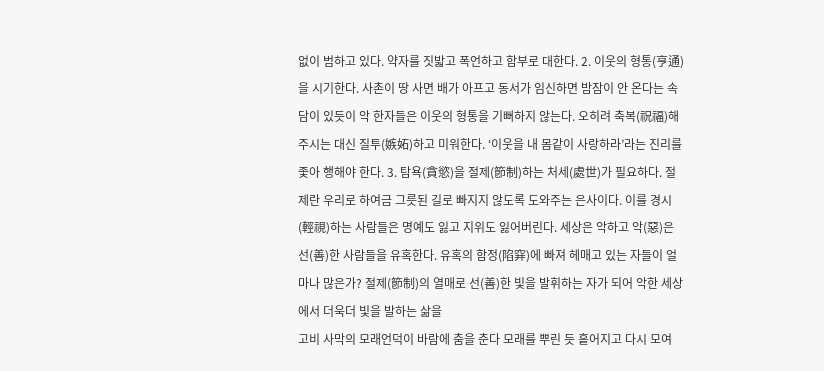없이 범하고 있다. 약자를 짓밟고 폭언하고 함부로 대한다. 2. 이웃의 형통(亨通)을 시기한다. 사촌이 땅 사면 배가 아프고 동서가 임신하면 밤잠이 안 온다는 속담이 있듯이 악 한자들은 이웃의 형통을 기뻐하지 않는다. 오히려 축복(祝福)해주시는 대신 질투(嫉妬)하고 미워한다. ‘이웃을 내 몸같이 사랑하라’라는 진리를 좇아 행해야 한다. 3. 탐욕(貪慾)을 절제(節制)하는 처세(處世)가 필요하다. 절제란 우리로 하여금 그릇된 길로 빠지지 않도록 도와주는 은사이다. 이를 경시(輕視)하는 사람들은 명예도 잃고 지위도 잃어버린다. 세상은 악하고 악(惡)은 선(善)한 사람들을 유혹한다. 유혹의 함정(陷穽)에 빠져 헤매고 있는 자들이 얼마나 많은가? 절제(節制)의 열매로 선(善)한 빛을 발휘하는 자가 되어 악한 세상에서 더욱더 빛을 발하는 삶을
고비 사막의 모래언덕이 바람에 춤을 춘다 모래를 뿌린 듯 흩어지고 다시 모여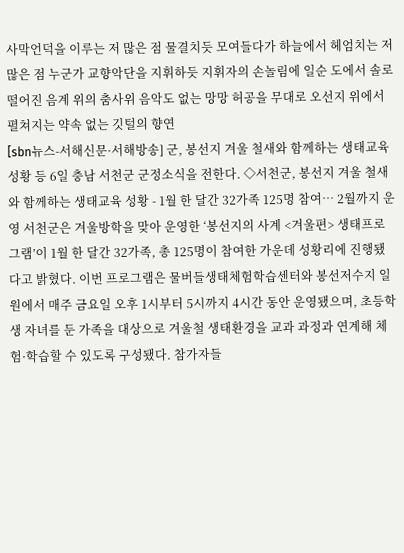사막언덕을 이루는 저 많은 점 물결치듯 모여들다가 하늘에서 헤엄치는 저 많은 점 누군가 교향악단을 지휘하듯 지휘자의 손놀림에 일순 도에서 솔로 떨어진 음계 위의 춤사위 음악도 없는 망망 허공을 무대로 오선지 위에서 펼쳐지는 약속 없는 깃털의 향연
[sbn뉴스-서해신문·서해방송] 군, 봉선지 겨울 철새와 함께하는 생태교육 성황 등 6일 충남 서천군 군정소식을 전한다. ◇서천군, 봉선지 겨울 철새와 함께하는 생태교육 성황 - 1월 한 달간 32가족 125명 참여… 2월까지 운영 서천군은 겨울방학을 맞아 운영한 ‘봉선지의 사계 <겨울편> 생태프로그램’이 1월 한 달간 32가족, 총 125명이 참여한 가운데 성황리에 진행됐다고 밝혔다. 이번 프로그램은 물버들생태체험학습센터와 봉선저수지 일원에서 매주 금요일 오후 1시부터 5시까지 4시간 동안 운영됐으며, 초등학생 자녀를 둔 가족을 대상으로 겨울철 생태환경을 교과 과정과 연계해 체험·학습할 수 있도록 구성됐다. 참가자들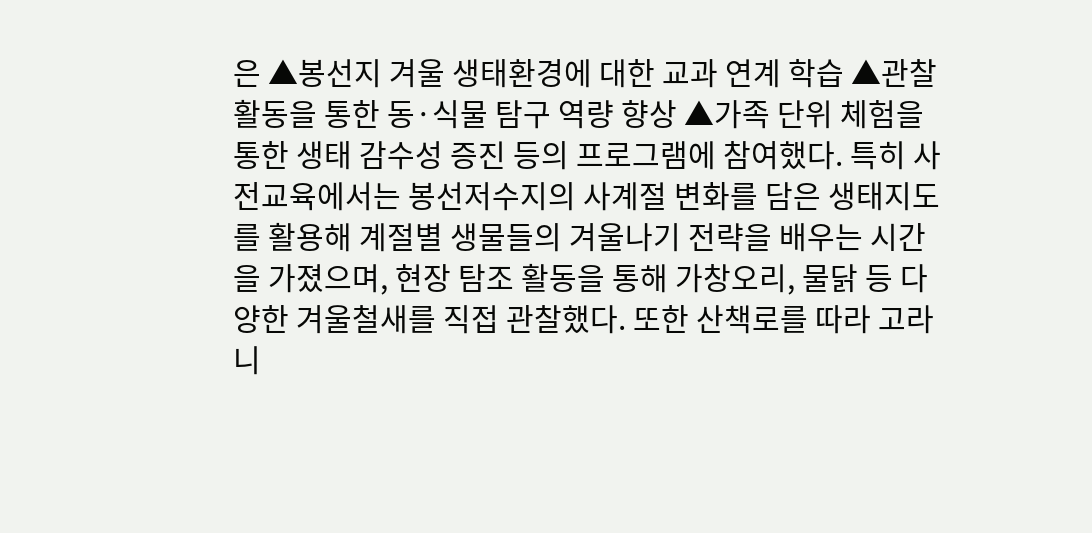은 ▲봉선지 겨울 생태환경에 대한 교과 연계 학습 ▲관찰 활동을 통한 동·식물 탐구 역량 향상 ▲가족 단위 체험을 통한 생태 감수성 증진 등의 프로그램에 참여했다. 특히 사전교육에서는 봉선저수지의 사계절 변화를 담은 생태지도를 활용해 계절별 생물들의 겨울나기 전략을 배우는 시간을 가졌으며, 현장 탐조 활동을 통해 가창오리, 물닭 등 다양한 겨울철새를 직접 관찰했다. 또한 산책로를 따라 고라니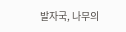발자국, 나무의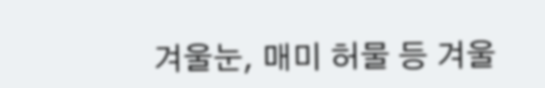겨울눈, 매미 허물 등 겨울